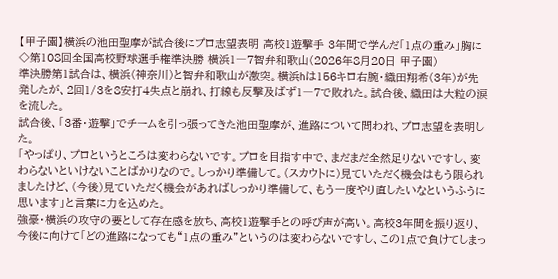【甲子園】横浜の池田聖摩が試合後にプロ志望表明 高校1遊撃手 3年間で学んだ「1点の重み」胸に
◇第108回全国高校野球選手権準決勝 横浜1―7智弁和歌山(2026年8月20日 甲子園)
準決勝第1試合は、横浜(神奈川)と智弁和歌山が激突。横浜hは156キロ右腕・織田翔希(3年)が先発したが、2回1/3を8安打4失点と崩れ、打線も反撃及ばず1―7で敗れた。試合後、織田は大粒の涙を流した。
試合後、「3番・遊撃」でチームを引っ張ってきた池田聖摩が、進路について問われ、プロ志望を表明した。
「やっぱり、プロというところは変わらないです。プロを目指す中で、まだまだ全然足りないですし、変わらないといけないことばかりなので。しっかり準備して。(スカウトに)見ていただく機会はもう限られましたけど、(今後)見ていただく機会があればしっかり準備して、もう一度やり直したいなというふうに思います」と言葉に力を込めた。
強豪・横浜の攻守の要として存在感を放ち、高校1遊撃手との呼び声が高い。高校3年間を振り返り、今後に向けて「どの進路になっても“1点の重み”というのは変わらないですし、この1点で負けてしまっ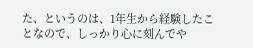た、というのは、1年生から経験したことなので、しっかり心に刻んでや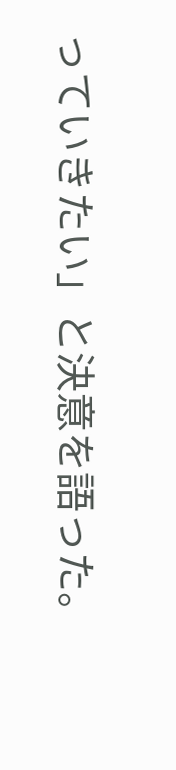っていきたい」と決意を語った。